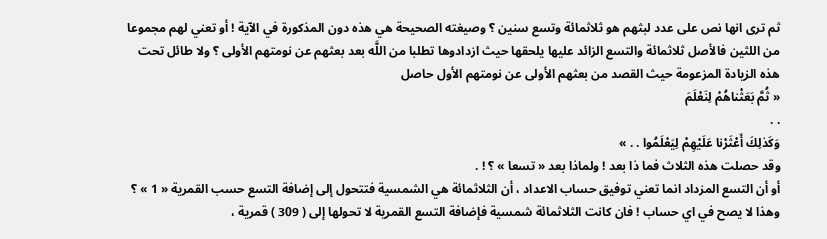ثم ترى انها نص على عدد لبثهم هو ثلاثمائة وتسع سنين ؟ وصيغته الصحيحة هي هذه دون المذكورة في الآية ! أو تعني لهم مجموعا من اللثين فالأصل ثلاثمائة والتسع الزائد عليها يلحقها حيث ازدادوها تطلبا من اللَّه بعد بعثهم عن نومتهم الأولى ؟ ولا طائل تحت هذه الزيادة المزعومة حيث القصد من بعثهم الأولى عن نومتهم الأول حاصل
« ثُمَّ بَعَثْناهُمْ لِنَعْلَمَ
. .
وَكَذلِكَ أَعْثَرْنا عَلَيْهِمْ لِيَعْلَمُوا . . »
وقد حصلت هذه الثلاث فما ذا بعد ! ولماذا بعد « تسعا » ؟ ! .
أو أن التسع المزداد انما تعني توفيق حساب الاعداد ، أن الثلاثمائة هي الشمسية فتتحول إلى إضافة التسع حسب القمرية « 1 » ؟ وهذا لا يصح في اي حساب ! فان كانت الثلاثمائة شمسية فإضافة التسع القمرية لا تحولها إلى ( 309 ) قمرية ،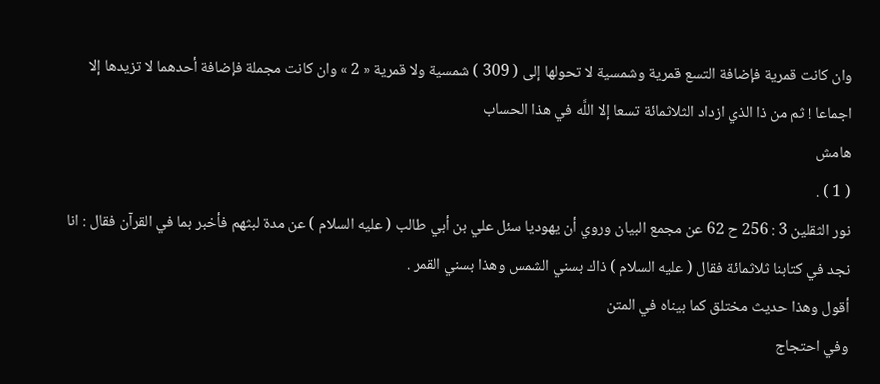وان كانت قمرية فإضافة التسع قمرية وشمسية لا تحولها إلى ( 309 ) شمسية ولا قمرية « 2 » وان كانت مجملة فإضافة أحدهما لا تزيدها إلا اجماعا ! ثم من ذا الذي ازداد الثلاثمائة تسعا إلا اللَّه في هذا الحساب
هامش
( 1 ) .
نور الثقلين 3 : 256 ح 62 عن مجمع البيان وروي أن يهوديا سئل علي بن أبي طالب ( عليه السلام ) عن مدة لبثهم فأخبر بما في القرآن فقال : انا نجد في كتابنا ثلاثمائة فقال ( عليه السلام ) ذاك بسني الشمس وهذا بسني القمر .
أقول وهذا حديث مختلق كما بيناه في المتن
وفي احتجاج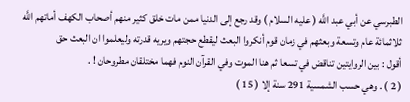الطبرسي عن أبي عبد اللَّه ( عليه السلام ) وقد رجع إلى الدنيا ممن مات خلق كثير منهم أصحاب الكهف أماتهم اللَّه ثلاثمائة عام وتسعة وبعثهم في زمان قوم أنكروا البعث ليقطع حجتهم ويريه قدرته وليعلموا ان البعث حق
أقول : بين الروايتين تناقض في تسعا ثم هنا الموت وفي القرآن النوم فهما مختلقان مطروحان ! .
( 2 ) . وهي حسب الشمسية 291 سنة إلا ( 15 )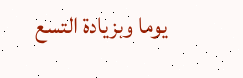يوما وبزيادة التسع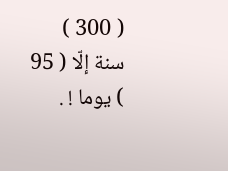( 300 ) سنة إلّا ( 95 ) يوما ! .